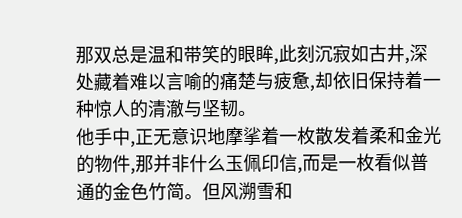那双总是温和带笑的眼眸,此刻沉寂如古井,深处藏着难以言喻的痛楚与疲惫,却依旧保持着一种惊人的清澈与坚韧。
他手中,正无意识地摩挲着一枚散发着柔和金光的物件,那并非什么玉佩印信,而是一枚看似普通的金色竹简。但风溯雪和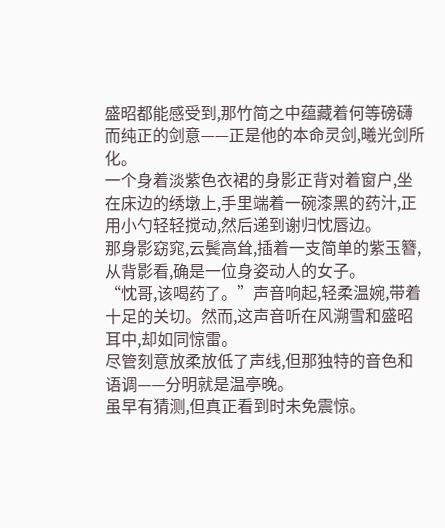盛昭都能感受到,那竹简之中蕴藏着何等磅礴而纯正的剑意——正是他的本命灵剑,曦光剑所化。
一个身着淡紫色衣裙的身影正背对着窗户,坐在床边的绣墩上,手里端着一碗漆黑的药汁,正用小勺轻轻搅动,然后递到谢归忱唇边。
那身影窈窕,云鬓高耸,插着一支简单的紫玉簪,从背影看,确是一位身姿动人的女子。
“忱哥,该喝药了。”声音响起,轻柔温婉,带着十足的关切。然而,这声音听在风溯雪和盛昭耳中,却如同惊雷。
尽管刻意放柔放低了声线,但那独特的音色和语调——分明就是温亭晚。
虽早有猜测,但真正看到时未免震惊。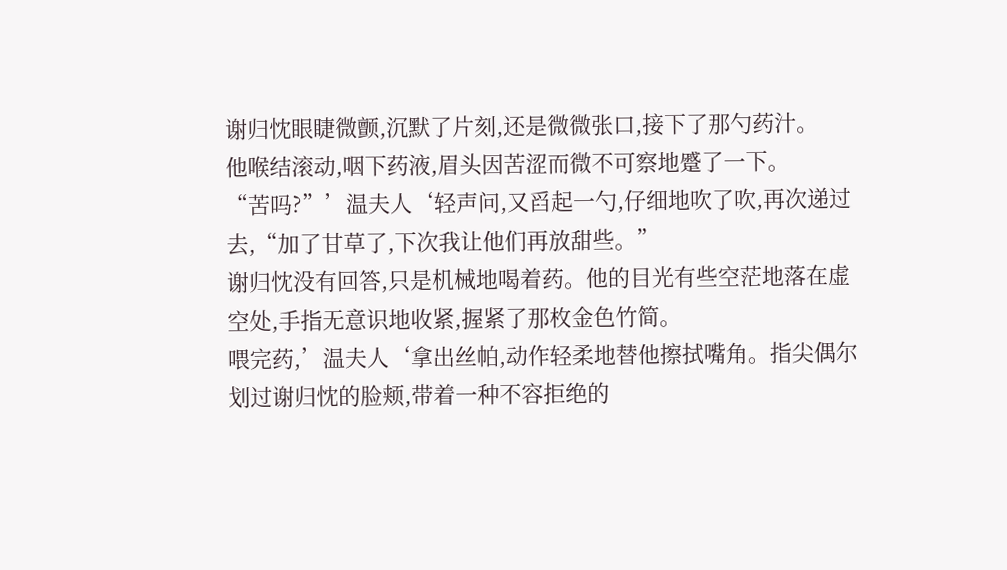谢归忱眼睫微颤,沉默了片刻,还是微微张口,接下了那勺药汁。
他喉结滚动,咽下药液,眉头因苦涩而微不可察地蹙了一下。
“苦吗?”’温夫人‘轻声问,又舀起一勺,仔细地吹了吹,再次递过去,“加了甘草了,下次我让他们再放甜些。”
谢归忱没有回答,只是机械地喝着药。他的目光有些空茫地落在虚空处,手指无意识地收紧,握紧了那枚金色竹简。
喂完药,’温夫人‘拿出丝帕,动作轻柔地替他擦拭嘴角。指尖偶尔划过谢归忱的脸颊,带着一种不容拒绝的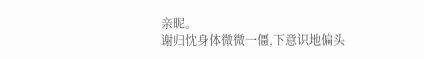亲昵。
谢归忱身体微微一僵,下意识地偏头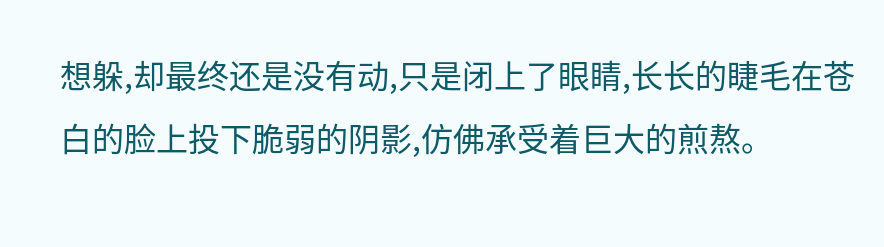想躲,却最终还是没有动,只是闭上了眼睛,长长的睫毛在苍白的脸上投下脆弱的阴影,仿佛承受着巨大的煎熬。